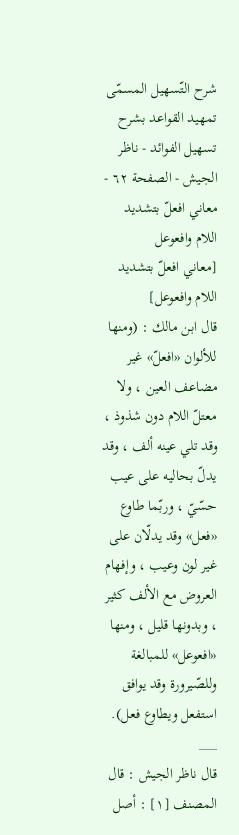شرح التّسهيل المسمّى تمهيد القواعد بشرح تسهيل الفوائد - ناظر الجيش - الصفحة ٦٢ - معاني افعلّ بتشديد اللام وافعوعل
[معاني افعلّ بتشديد اللام وافعوعل]
قال ابن مالك : (ومنها للألوان «افعلّ» غير مضاعف العين ، ولا معتلّ اللام دون شذوذ ، وقد تلي عينه ألف ، وقد يدلّ بحاليه على عيب حسّيّ ، وربّما طاوع «فعل» وقد يدلّان على غير لون وعيب ، وإفهام العروض مع الألف كثير ، وبدونها قليل ، ومنها «افعوعل» للمبالغة وللصّيرورة وقد يوافق استفعل ويطاوع فعل).
___
قال ناظر الجيش : قال المصنف [١] : أصل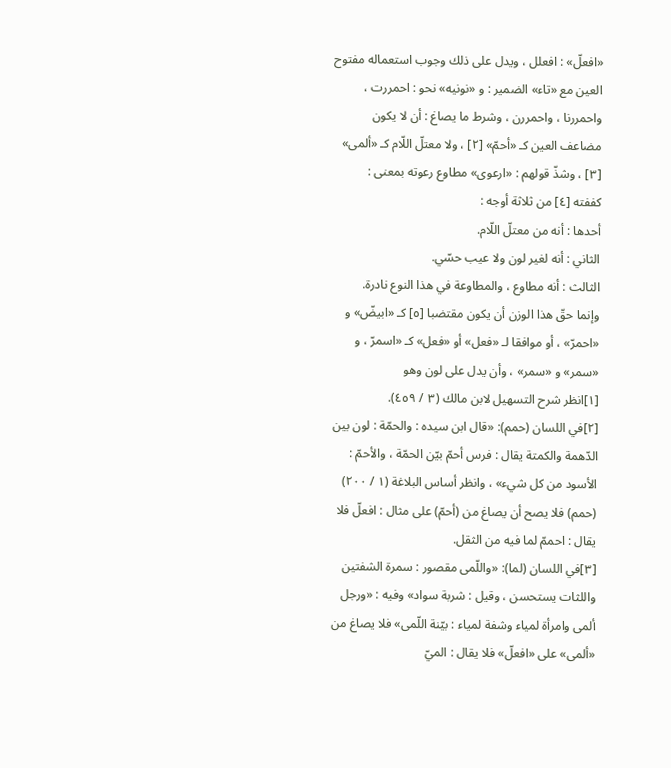«افعلّ» : افعلل ، ويدل على ذلك وجوب استعماله مفتوح العين مع «تاء» الضمير : و «نونيه» نحو : احمررت ، واحمررنا ، واحمررن ، وشرط ما يصاغ : أن لا يكون مضاعف العين كـ «أحمّ» [٢] ، ولا معتلّ اللّام كـ «ألمى» [٣] ، وشذّ قولهم : «ارعوى» مطاوع رعوته بمعنى :
كففته [٤] من ثلاثة أوجه :
أحدها : أنه من معتلّ اللّام.
الثاني : أنه لغير لون ولا عيب حسّي.
الثالث : أنه مطاوع ، والمطاوعة في هذا النوع نادرة.
وإنما حقّ هذا الوزن أن يكون مقتضبا [٥] كـ «ابيضّ» و «احمرّ» ، أو موافقا لـ «فعل» أو «فعل» كـ «اسمرّ ، و «سمر» و «سمر» ، وأن يدل على لون وهو
[١]انظر شرح التسهيل لابن مالك (٣ / ٤٥٩).
[٢]في اللسان (حمم): «قال ابن سيده : والحمّة : لون بين الدّهمة والكمتة يقال : فرس أحمّ بيّن الحمّة ، والأحمّ : الأسود من كل شيء» ، وانظر أساس البلاغة (١ / ٢٠٠) (حمم) فلا يصح أن يصاغ من (أحمّ) على مثال : افعلّ فلا يقال : احممّ لما فيه من الثقل.
[٣]في اللسان (لما): «واللّمى مقصور : سمرة الشفتين واللثات يستحسن ، وقيل : شربة سواد» وفيه : «ورجل ألمى وامرأة لمياء وشفة لمياء : بيّنة اللّمى» فلا يصاغ من «ألمى» على «افعلّ» فلا يقال : الميّ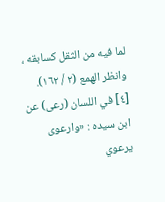لما فيه من الثقل كسابقه ، وانظر الهمع (٢ / ١٦٢).
[٤] في اللسان (رعى) عن ابن سيده : «وارعوى يرعوي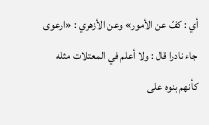أي : كفّ عن الأمور» وعن الأزهري : «ارعوى جاء نادرا قال : ولا أعلم في المعتلات مثله كأنهم بنوه على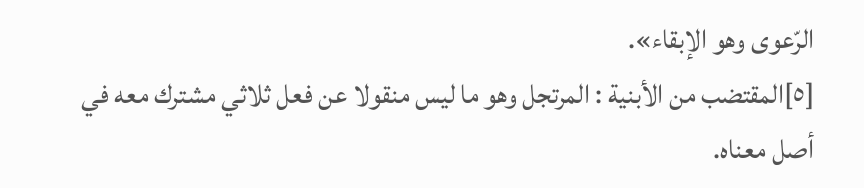الرّعوى وهو الإبقاء».
[٥]المقتضب من الأبنية : المرتجل وهو ما ليس منقولا عن فعل ثلاثي مشترك معه في أصل معناه.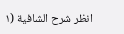انظر شرح الشافية (١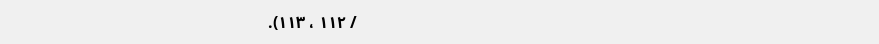/ ١١٢ ، ١١٣).